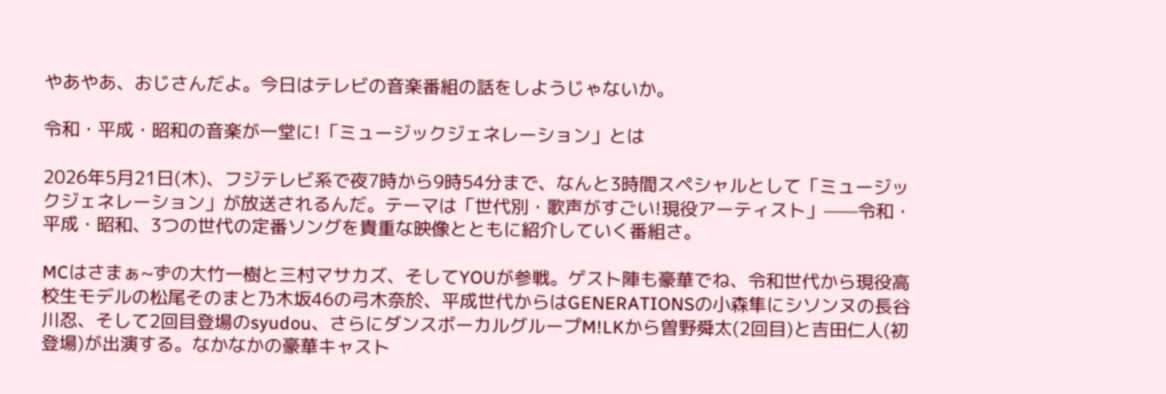やあやあ、おじさんだよ。今日はテレビの音楽番組の話をしようじゃないか。

令和・平成・昭和の音楽が一堂に!「ミュージックジェネレーション」とは

2026年5月21日(木)、フジテレビ系で夜7時から9時54分まで、なんと3時間スペシャルとして「ミュージックジェネレーション」が放送されるんだ。テーマは「世代別・歌声がすごい!現役アーティスト」——令和・平成・昭和、3つの世代の定番ソングを貴重な映像とともに紹介していく番組さ。

MCはさまぁ~ずの大竹一樹と三村マサカズ、そしてYOUが参戦。ゲスト陣も豪華でね、令和世代から現役高校生モデルの松尾そのまと乃木坂46の弓木奈於、平成世代からはGENERATIONSの小森隼にシソンヌの長谷川忍、そして2回目登場のsyudou、さらにダンスボーカルグループM!LKから曽野舜太(2回目)と吉田仁人(初登場)が出演する。なかなかの豪華キャスト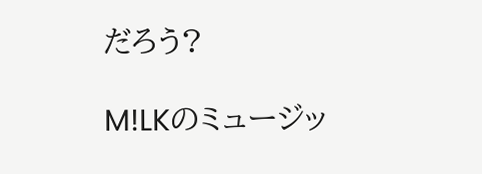だろう?

M!LKのミュージッ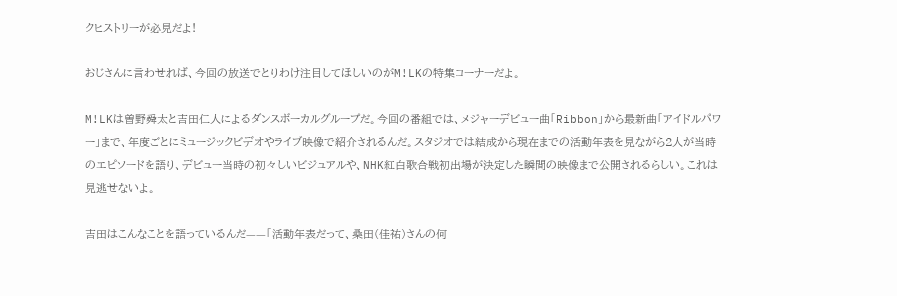クヒストリーが必見だよ!

おじさんに言わせれば、今回の放送でとりわけ注目してほしいのがM!LKの特集コーナーだよ。

M!LKは曽野舜太と吉田仁人によるダンスボーカルグループだ。今回の番組では、メジャーデビュー曲「Ribbon」から最新曲「アイドルパワー」まで、年度ごとにミュージックビデオやライブ映像で紹介されるんだ。スタジオでは結成から現在までの活動年表を見ながら2人が当時のエピソードを語り、デビュー当時の初々しいビジュアルや、NHK紅白歌合戦初出場が決定した瞬間の映像まで公開されるらしい。これは見逃せないよ。

吉田はこんなことを語っているんだ——「活動年表だって、桑田(佳祐)さんの何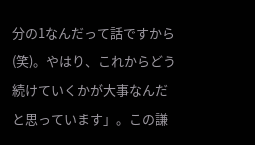分の1なんだって話ですから(笑)。やはり、これからどう続けていくかが大事なんだと思っています」。この謙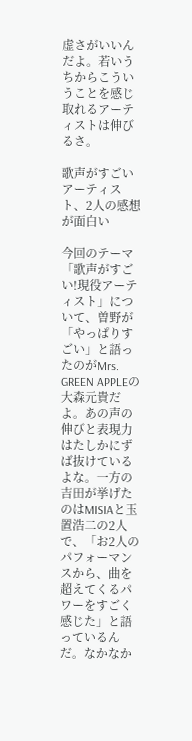虚さがいいんだよ。若いうちからこういうことを感じ取れるアーティストは伸びるさ。

歌声がすごいアーティスト、2人の感想が面白い

今回のテーマ「歌声がすごい!現役アーティスト」について、曽野が「やっぱりすごい」と語ったのがMrs. GREEN APPLEの大森元貴だよ。あの声の伸びと表現力はたしかにずば抜けているよな。一方の吉田が挙げたのはMISIAと玉置浩二の2人で、「お2人のパフォーマンスから、曲を超えてくるパワーをすごく感じた」と語っているんだ。なかなか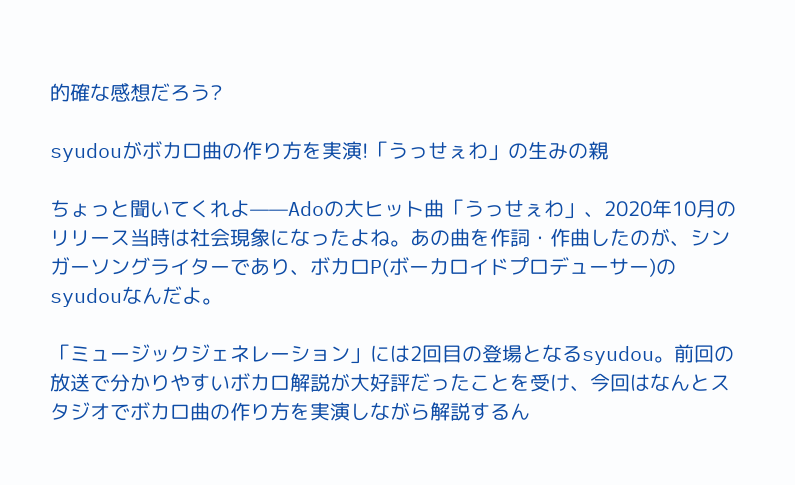的確な感想だろう?

syudouがボカロ曲の作り方を実演!「うっせぇわ」の生みの親

ちょっと聞いてくれよ——Adoの大ヒット曲「うっせぇわ」、2020年10月のリリース当時は社会現象になったよね。あの曲を作詞・作曲したのが、シンガーソングライターであり、ボカロP(ボーカロイドプロデューサー)のsyudouなんだよ。

「ミュージックジェネレーション」には2回目の登場となるsyudou。前回の放送で分かりやすいボカロ解説が大好評だったことを受け、今回はなんとスタジオでボカロ曲の作り方を実演しながら解説するん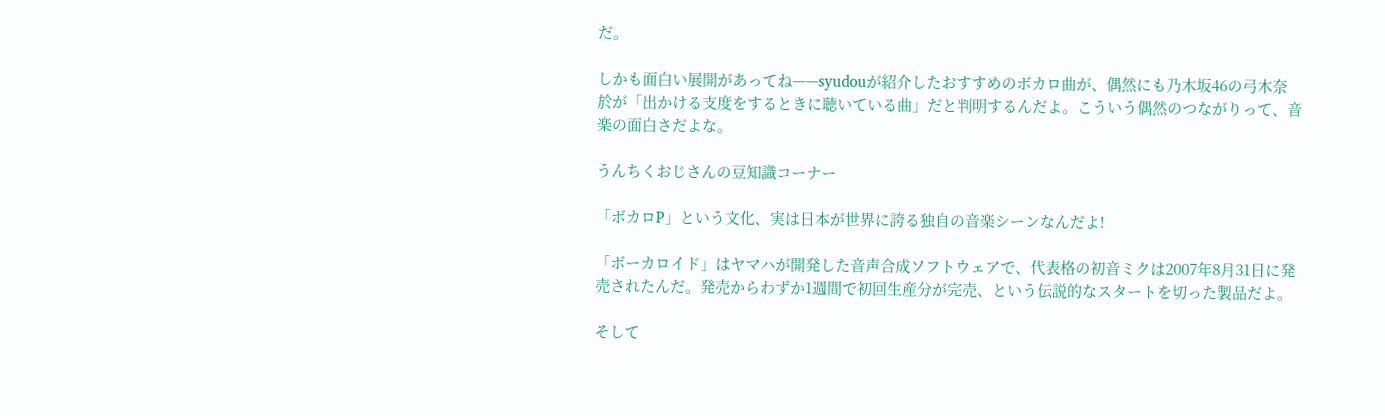だ。

しかも面白い展開があってね——syudouが紹介したおすすめのボカロ曲が、偶然にも乃木坂46の弓木奈於が「出かける支度をするときに聴いている曲」だと判明するんだよ。こういう偶然のつながりって、音楽の面白さだよな。

うんちくおじさんの豆知識コーナー

「ボカロP」という文化、実は日本が世界に誇る独自の音楽シーンなんだよ!

「ボーカロイド」はヤマハが開発した音声合成ソフトウェアで、代表格の初音ミクは2007年8月31日に発売されたんだ。発売からわずか1週間で初回生産分が完売、という伝説的なスタートを切った製品だよ。

そして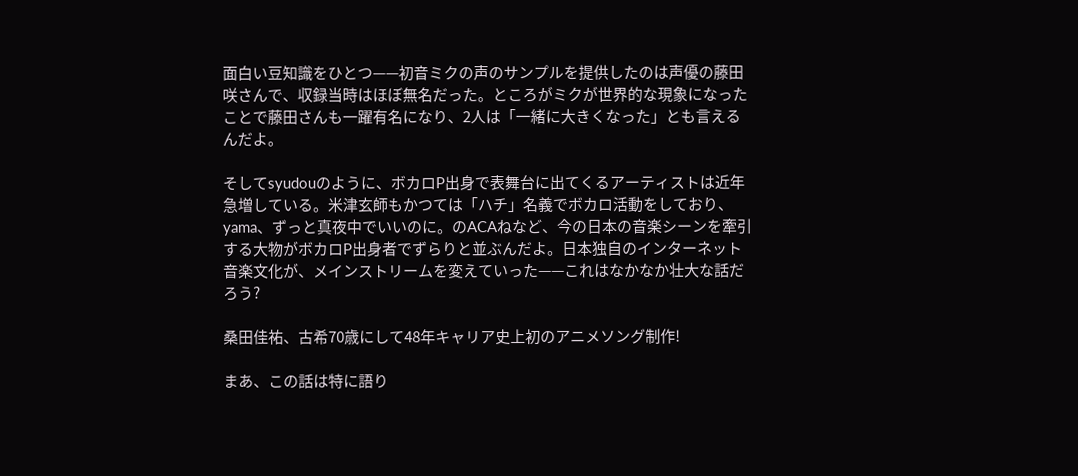面白い豆知識をひとつ——初音ミクの声のサンプルを提供したのは声優の藤田咲さんで、収録当時はほぼ無名だった。ところがミクが世界的な現象になったことで藤田さんも一躍有名になり、2人は「一緒に大きくなった」とも言えるんだよ。

そしてsyudouのように、ボカロP出身で表舞台に出てくるアーティストは近年急増している。米津玄師もかつては「ハチ」名義でボカロ活動をしており、yama、ずっと真夜中でいいのに。のACAねなど、今の日本の音楽シーンを牽引する大物がボカロP出身者でずらりと並ぶんだよ。日本独自のインターネット音楽文化が、メインストリームを変えていった——これはなかなか壮大な話だろう?

桑田佳祐、古希70歳にして48年キャリア史上初のアニメソング制作!

まあ、この話は特に語り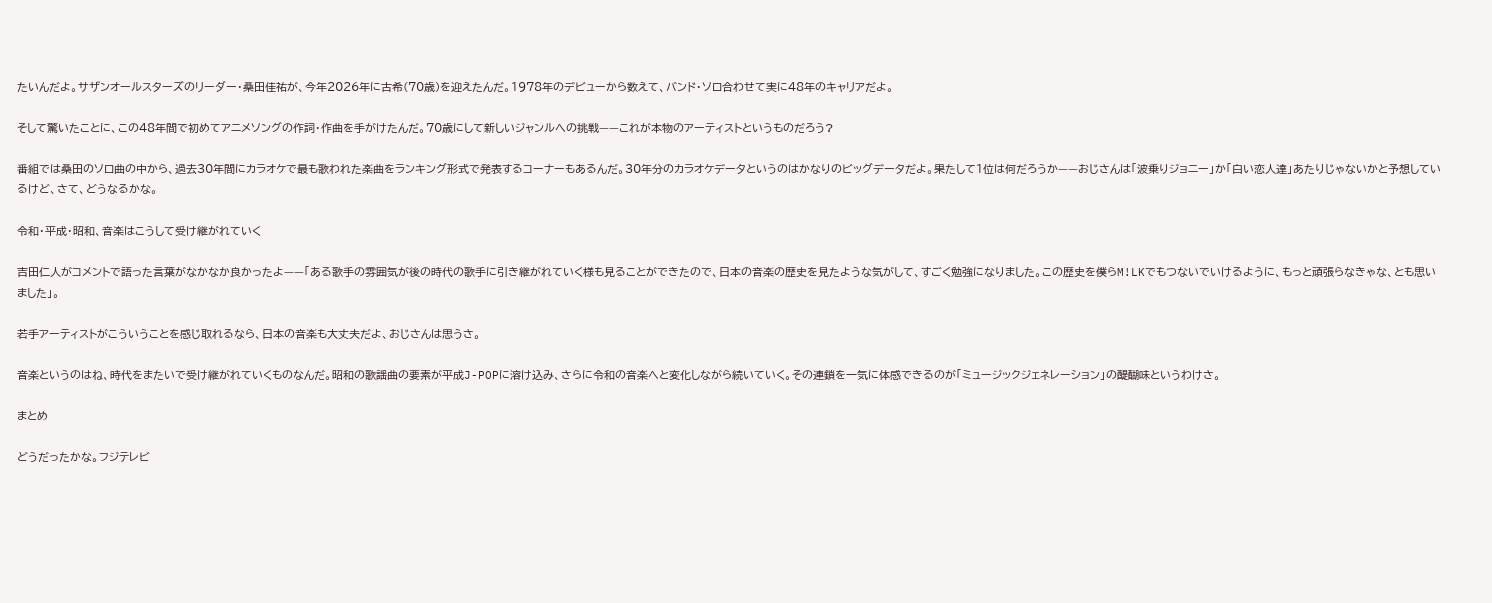たいんだよ。サザンオールスターズのリーダー・桑田佳祐が、今年2026年に古希(70歳)を迎えたんだ。1978年のデビューから数えて、バンド・ソロ合わせて実に48年のキャリアだよ。

そして驚いたことに、この48年間で初めてアニメソングの作詞・作曲を手がけたんだ。70歳にして新しいジャンルへの挑戦——これが本物のアーティストというものだろう?

番組では桑田のソロ曲の中から、過去30年間にカラオケで最も歌われた楽曲をランキング形式で発表するコーナーもあるんだ。30年分のカラオケデータというのはかなりのビッグデータだよ。果たして1位は何だろうか——おじさんは「波乗りジョニー」か「白い恋人達」あたりじゃないかと予想しているけど、さて、どうなるかな。

令和・平成・昭和、音楽はこうして受け継がれていく

吉田仁人がコメントで語った言葉がなかなか良かったよ——「ある歌手の雰囲気が後の時代の歌手に引き継がれていく様も見ることができたので、日本の音楽の歴史を見たような気がして、すごく勉強になりました。この歴史を僕らM!LKでもつないでいけるように、もっと頑張らなきゃな、とも思いました」。

若手アーティストがこういうことを感じ取れるなら、日本の音楽も大丈夫だよ、おじさんは思うさ。

音楽というのはね、時代をまたいで受け継がれていくものなんだ。昭和の歌謡曲の要素が平成J-POPに溶け込み、さらに令和の音楽へと変化しながら続いていく。その連鎖を一気に体感できるのが「ミュージックジェネレーション」の醍醐味というわけさ。

まとめ

どうだったかな。フジテレビ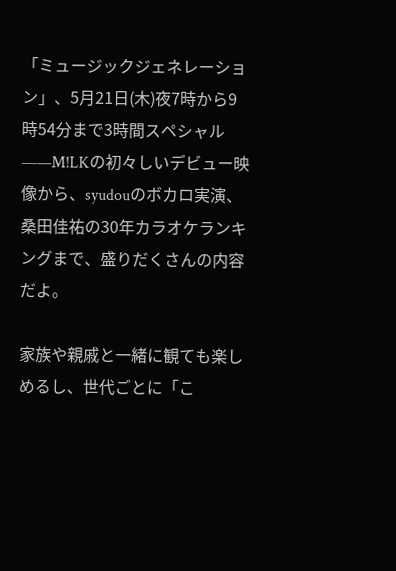「ミュージックジェネレーション」、5月21日(木)夜7時から9時54分まで3時間スペシャル——M!LKの初々しいデビュー映像から、syudouのボカロ実演、桑田佳祐の30年カラオケランキングまで、盛りだくさんの内容だよ。

家族や親戚と一緒に観ても楽しめるし、世代ごとに「こ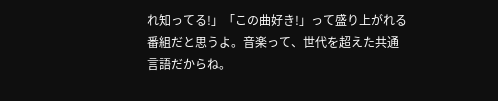れ知ってる!」「この曲好き!」って盛り上がれる番組だと思うよ。音楽って、世代を超えた共通言語だからね。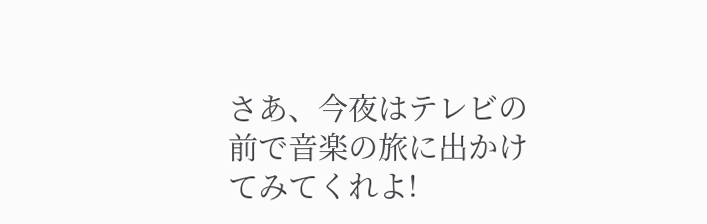さあ、今夜はテレビの前で音楽の旅に出かけてみてくれよ!